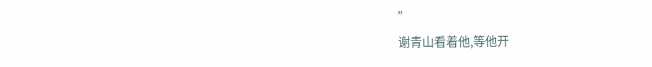”
谢青山看着他,等他开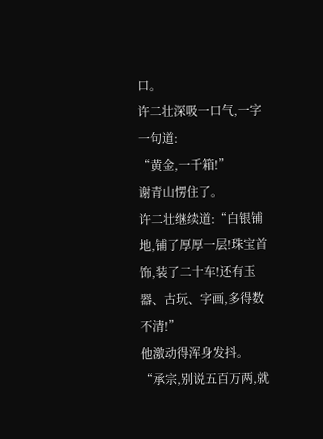口。
许二壮深吸一口气,一字一句道:
“黄金,一千箱!”
谢青山愣住了。
许二壮继续道:“白银铺地,铺了厚厚一层!珠宝首饰,装了二十车!还有玉器、古玩、字画,多得数不清!”
他激动得浑身发抖。
“承宗,别说五百万两,就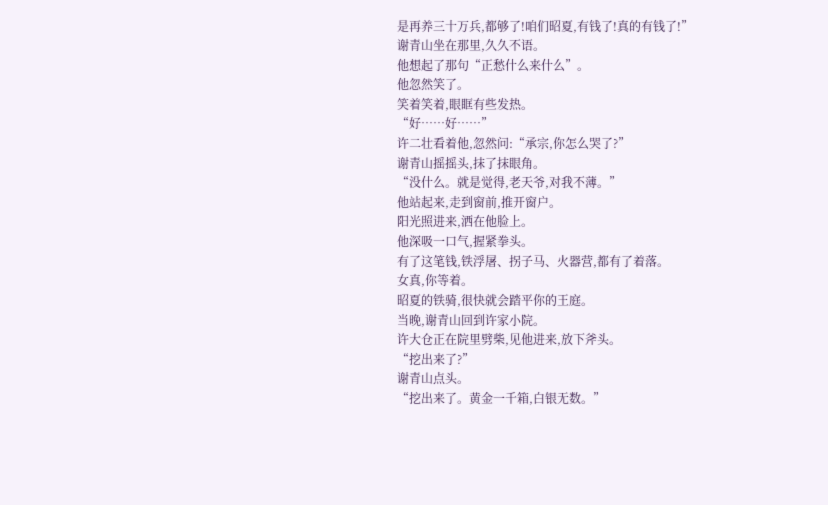是再养三十万兵,都够了!咱们昭夏,有钱了!真的有钱了!”
谢青山坐在那里,久久不语。
他想起了那句“正愁什么来什么”。
他忽然笑了。
笑着笑着,眼眶有些发热。
“好……好……”
许二壮看着他,忽然问:“承宗,你怎么哭了?”
谢青山摇摇头,抹了抹眼角。
“没什么。就是觉得,老天爷,对我不薄。”
他站起来,走到窗前,推开窗户。
阳光照进来,洒在他脸上。
他深吸一口气,握紧拳头。
有了这笔钱,铁浮屠、拐子马、火器营,都有了着落。
女真,你等着。
昭夏的铁骑,很快就会踏平你的王庭。
当晚,谢青山回到许家小院。
许大仓正在院里劈柴,见他进来,放下斧头。
“挖出来了?”
谢青山点头。
“挖出来了。黄金一千箱,白银无数。”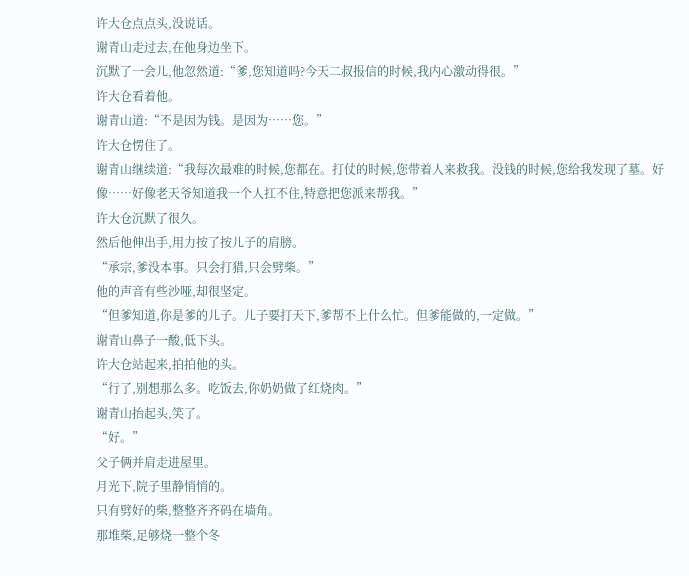许大仓点点头,没说话。
谢青山走过去,在他身边坐下。
沉默了一会儿,他忽然道:“爹,您知道吗?今天二叔报信的时候,我内心激动得很。”
许大仓看着他。
谢青山道:“不是因为钱。是因为……您。”
许大仓愣住了。
谢青山继续道:“我每次最难的时候,您都在。打仗的时候,您带着人来救我。没钱的时候,您给我发现了墓。好像……好像老天爷知道我一个人扛不住,特意把您派来帮我。”
许大仓沉默了很久。
然后他伸出手,用力按了按儿子的肩膀。
“承宗,爹没本事。只会打猎,只会劈柴。”
他的声音有些沙哑,却很坚定。
“但爹知道,你是爹的儿子。儿子要打天下,爹帮不上什么忙。但爹能做的,一定做。”
谢青山鼻子一酸,低下头。
许大仓站起来,拍拍他的头。
“行了,别想那么多。吃饭去,你奶奶做了红烧肉。”
谢青山抬起头,笑了。
“好。”
父子俩并肩走进屋里。
月光下,院子里静悄悄的。
只有劈好的柴,整整齐齐码在墙角。
那堆柴,足够烧一整个冬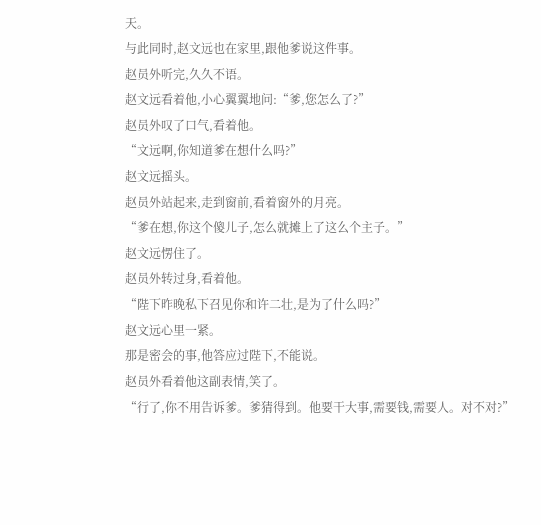天。
与此同时,赵文远也在家里,跟他爹说这件事。
赵员外听完,久久不语。
赵文远看着他,小心翼翼地问:“爹,您怎么了?”
赵员外叹了口气,看着他。
“文远啊,你知道爹在想什么吗?”
赵文远摇头。
赵员外站起来,走到窗前,看着窗外的月亮。
“爹在想,你这个傻儿子,怎么就摊上了这么个主子。”
赵文远愣住了。
赵员外转过身,看着他。
“陛下昨晚私下召见你和许二壮,是为了什么吗?”
赵文远心里一紧。
那是密会的事,他答应过陛下,不能说。
赵员外看着他这副表情,笑了。
“行了,你不用告诉爹。爹猜得到。他要干大事,需要钱,需要人。对不对?”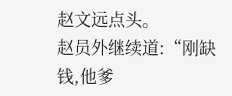赵文远点头。
赵员外继续道:“刚缺钱,他爹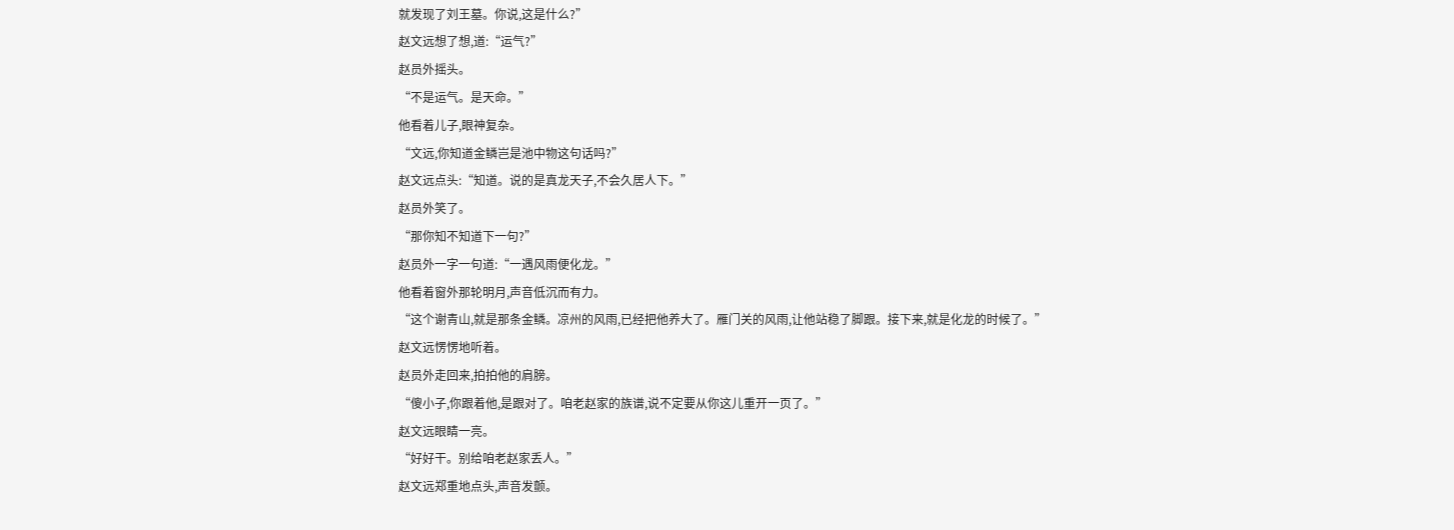就发现了刘王墓。你说,这是什么?”
赵文远想了想,道:“运气?”
赵员外摇头。
“不是运气。是天命。”
他看着儿子,眼神复杂。
“文远,你知道金鳞岂是池中物这句话吗?”
赵文远点头:“知道。说的是真龙天子,不会久居人下。”
赵员外笑了。
“那你知不知道下一句?”
赵员外一字一句道:“一遇风雨便化龙。”
他看着窗外那轮明月,声音低沉而有力。
“这个谢青山,就是那条金鳞。凉州的风雨,已经把他养大了。雁门关的风雨,让他站稳了脚跟。接下来,就是化龙的时候了。”
赵文远愣愣地听着。
赵员外走回来,拍拍他的肩膀。
“傻小子,你跟着他,是跟对了。咱老赵家的族谱,说不定要从你这儿重开一页了。”
赵文远眼睛一亮。
“好好干。别给咱老赵家丢人。”
赵文远郑重地点头,声音发颤。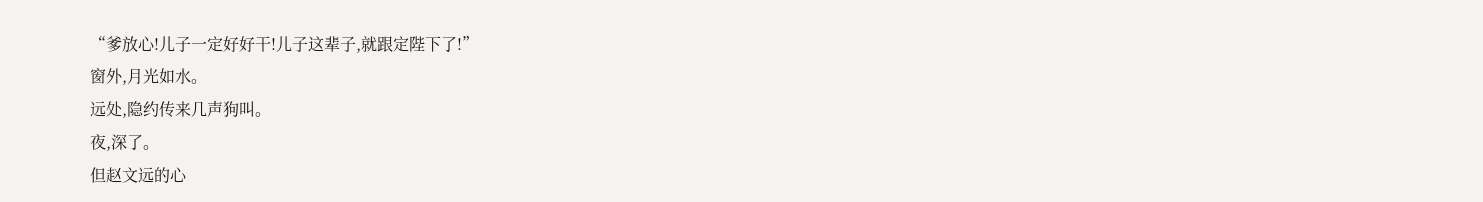“爹放心!儿子一定好好干!儿子这辈子,就跟定陛下了!”
窗外,月光如水。
远处,隐约传来几声狗叫。
夜,深了。
但赵文远的心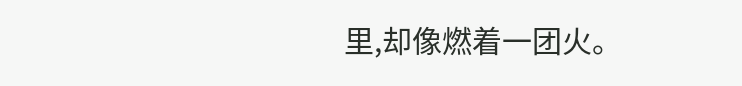里,却像燃着一团火。